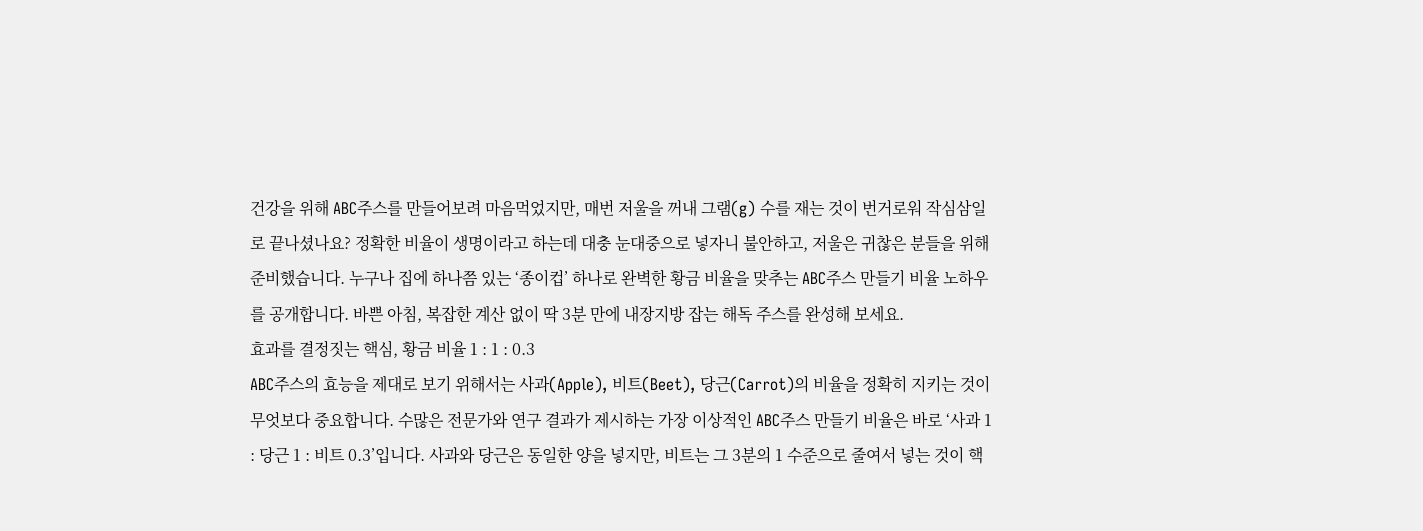건강을 위해 ABC주스를 만들어보려 마음먹었지만, 매번 저울을 꺼내 그램(g) 수를 재는 것이 번거로워 작심삼일로 끝나셨나요? 정확한 비율이 생명이라고 하는데 대충 눈대중으로 넣자니 불안하고, 저울은 귀찮은 분들을 위해 준비했습니다. 누구나 집에 하나쯤 있는 ‘종이컵’ 하나로 완벽한 황금 비율을 맞추는 ABC주스 만들기 비율 노하우를 공개합니다. 바쁜 아침, 복잡한 계산 없이 딱 3분 만에 내장지방 잡는 해독 주스를 완성해 보세요.
효과를 결정짓는 핵심, 황금 비율 1 : 1 : 0.3
ABC주스의 효능을 제대로 보기 위해서는 사과(Apple), 비트(Beet), 당근(Carrot)의 비율을 정확히 지키는 것이 무엇보다 중요합니다. 수많은 전문가와 연구 결과가 제시하는 가장 이상적인 ABC주스 만들기 비율은 바로 ‘사과 1 : 당근 1 : 비트 0.3’입니다. 사과와 당근은 동일한 양을 넣지만, 비트는 그 3분의 1 수준으로 줄여서 넣는 것이 핵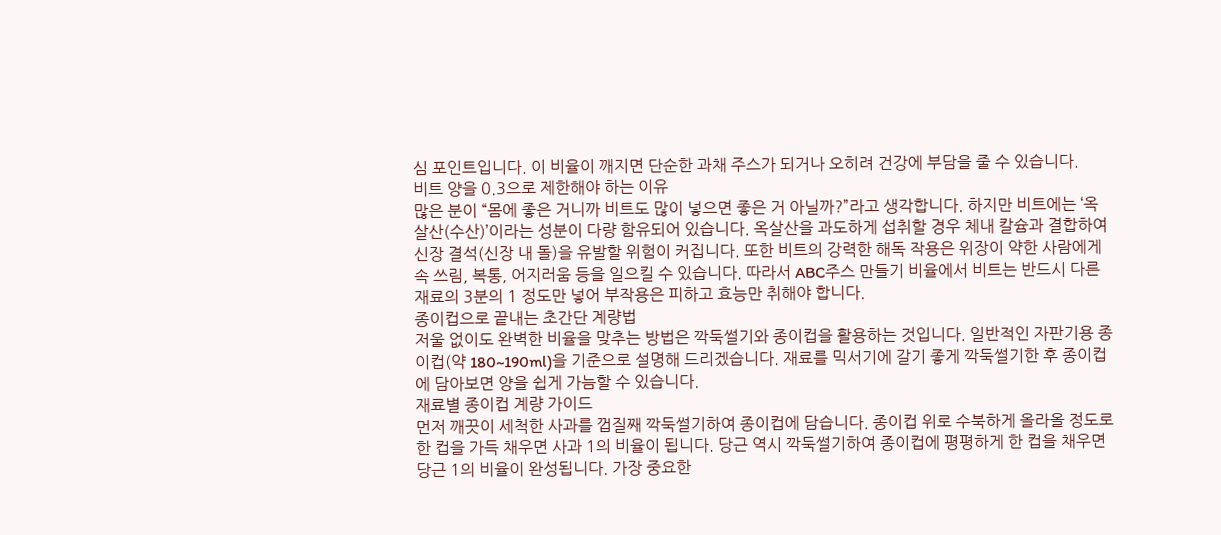심 포인트입니다. 이 비율이 깨지면 단순한 과채 주스가 되거나 오히려 건강에 부담을 줄 수 있습니다.
비트 양을 0.3으로 제한해야 하는 이유
많은 분이 “몸에 좋은 거니까 비트도 많이 넣으면 좋은 거 아닐까?”라고 생각합니다. 하지만 비트에는 ‘옥살산(수산)’이라는 성분이 다량 함유되어 있습니다. 옥살산을 과도하게 섭취할 경우 체내 칼슘과 결합하여 신장 결석(신장 내 돌)을 유발할 위험이 커집니다. 또한 비트의 강력한 해독 작용은 위장이 약한 사람에게 속 쓰림, 복통, 어지러움 등을 일으킬 수 있습니다. 따라서 ABC주스 만들기 비율에서 비트는 반드시 다른 재료의 3분의 1 정도만 넣어 부작용은 피하고 효능만 취해야 합니다.
종이컵으로 끝내는 초간단 계량법
저울 없이도 완벽한 비율을 맞추는 방법은 깍둑썰기와 종이컵을 활용하는 것입니다. 일반적인 자판기용 종이컵(약 180~190ml)을 기준으로 설명해 드리겠습니다. 재료를 믹서기에 갈기 좋게 깍둑썰기한 후 종이컵에 담아보면 양을 쉽게 가늠할 수 있습니다.
재료별 종이컵 계량 가이드
먼저 깨끗이 세척한 사과를 껍질째 깍둑썰기하여 종이컵에 담습니다. 종이컵 위로 수북하게 올라올 정도로 한 컵을 가득 채우면 사과 1의 비율이 됩니다. 당근 역시 깍둑썰기하여 종이컵에 평평하게 한 컵을 채우면 당근 1의 비율이 완성됩니다. 가장 중요한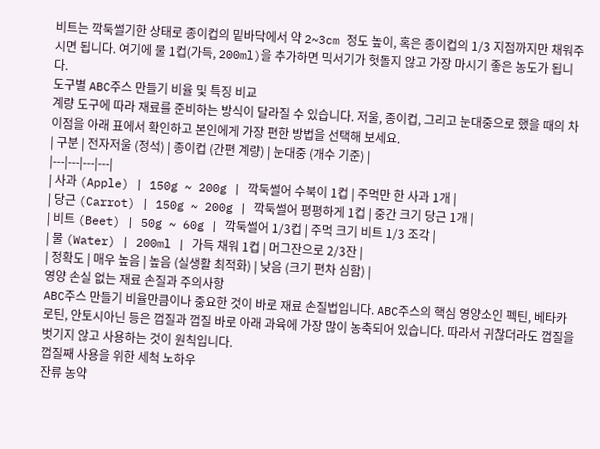비트는 깍둑썰기한 상태로 종이컵의 밑바닥에서 약 2~3cm 정도 높이, 혹은 종이컵의 1/3 지점까지만 채워주시면 됩니다. 여기에 물 1컵(가득, 200ml)을 추가하면 믹서기가 헛돌지 않고 가장 마시기 좋은 농도가 됩니다.
도구별 ABC주스 만들기 비율 및 특징 비교
계량 도구에 따라 재료를 준비하는 방식이 달라질 수 있습니다. 저울, 종이컵, 그리고 눈대중으로 했을 때의 차이점을 아래 표에서 확인하고 본인에게 가장 편한 방법을 선택해 보세요.
| 구분 | 전자저울 (정석) | 종이컵 (간편 계량) | 눈대중 (개수 기준) |
|---|---|---|---|
| 사과 (Apple) | 150g ~ 200g | 깍둑썰어 수북이 1컵 | 주먹만 한 사과 1개 |
| 당근 (Carrot) | 150g ~ 200g | 깍둑썰어 평평하게 1컵 | 중간 크기 당근 1개 |
| 비트 (Beet) | 50g ~ 60g | 깍둑썰어 1/3컵 | 주먹 크기 비트 1/3 조각 |
| 물 (Water) | 200ml | 가득 채워 1컵 | 머그잔으로 2/3잔 |
| 정확도 | 매우 높음 | 높음 (실생활 최적화) | 낮음 (크기 편차 심함) |
영양 손실 없는 재료 손질과 주의사항
ABC주스 만들기 비율만큼이나 중요한 것이 바로 재료 손질법입니다. ABC주스의 핵심 영양소인 펙틴, 베타카로틴, 안토시아닌 등은 껍질과 껍질 바로 아래 과육에 가장 많이 농축되어 있습니다. 따라서 귀찮더라도 껍질을 벗기지 않고 사용하는 것이 원칙입니다.
껍질째 사용을 위한 세척 노하우
잔류 농약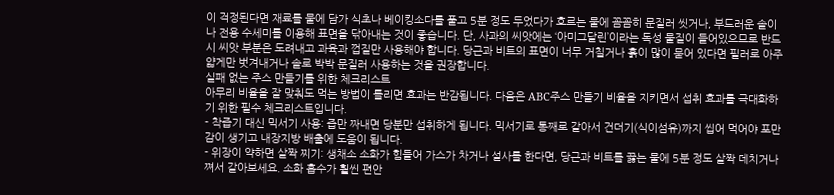이 걱정된다면 재료를 물에 담가 식초나 베이킹소다를 풀고 5분 정도 두었다가 흐르는 물에 꼼꼼히 문질러 씻거나, 부드러운 솔이나 전용 수세미를 이용해 표면을 닦아내는 것이 좋습니다. 단, 사과의 씨앗에는 ‘아미그달린’이라는 독성 물질이 들어있으므로 반드시 씨앗 부분은 도려내고 과육과 껍질만 사용해야 합니다. 당근과 비트의 표면이 너무 거칠거나 흙이 많이 묻어 있다면 필러로 아주 얇게만 벗겨내거나 솔로 박박 문질러 사용하는 것을 권장합니다.
실패 없는 주스 만들기를 위한 체크리스트
아무리 비율을 잘 맞춰도 먹는 방법이 틀리면 효과는 반감됩니다. 다음은 ABC주스 만들기 비율을 지키면서 섭취 효과를 극대화하기 위한 필수 체크리스트입니다.
- 착즙기 대신 믹서기 사용: 즙만 짜내면 당분만 섭취하게 됩니다. 믹서기로 통째로 갈아서 건더기(식이섬유)까지 씹어 먹어야 포만감이 생기고 내장지방 배출에 도움이 됩니다.
- 위장이 약하면 살짝 찌기: 생채소 소화가 힘들어 가스가 차거나 설사를 한다면, 당근과 비트를 끓는 물에 5분 정도 살짝 데치거나 쪄서 갈아보세요. 소화 흡수가 훨씬 편안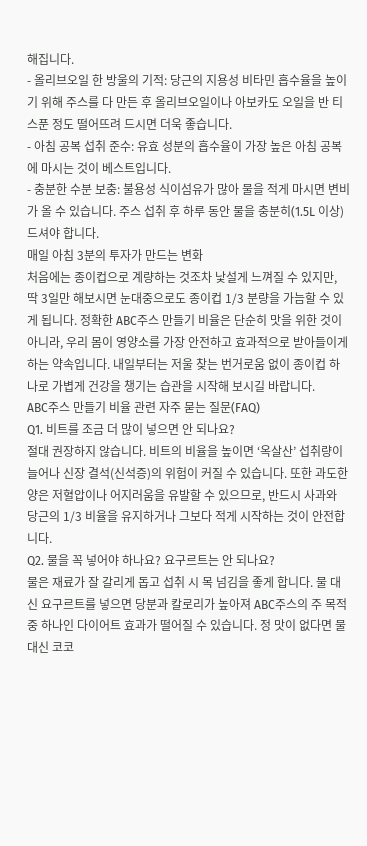해집니다.
- 올리브오일 한 방울의 기적: 당근의 지용성 비타민 흡수율을 높이기 위해 주스를 다 만든 후 올리브오일이나 아보카도 오일을 반 티스푼 정도 떨어뜨려 드시면 더욱 좋습니다.
- 아침 공복 섭취 준수: 유효 성분의 흡수율이 가장 높은 아침 공복에 마시는 것이 베스트입니다.
- 충분한 수분 보충: 불용성 식이섬유가 많아 물을 적게 마시면 변비가 올 수 있습니다. 주스 섭취 후 하루 동안 물을 충분히(1.5L 이상) 드셔야 합니다.
매일 아침 3분의 투자가 만드는 변화
처음에는 종이컵으로 계량하는 것조차 낯설게 느껴질 수 있지만, 딱 3일만 해보시면 눈대중으로도 종이컵 1/3 분량을 가늠할 수 있게 됩니다. 정확한 ABC주스 만들기 비율은 단순히 맛을 위한 것이 아니라, 우리 몸이 영양소를 가장 안전하고 효과적으로 받아들이게 하는 약속입니다. 내일부터는 저울 찾는 번거로움 없이 종이컵 하나로 가볍게 건강을 챙기는 습관을 시작해 보시길 바랍니다.
ABC주스 만들기 비율 관련 자주 묻는 질문(FAQ)
Q1. 비트를 조금 더 많이 넣으면 안 되나요?
절대 권장하지 않습니다. 비트의 비율을 높이면 ‘옥살산’ 섭취량이 늘어나 신장 결석(신석증)의 위험이 커질 수 있습니다. 또한 과도한 양은 저혈압이나 어지러움을 유발할 수 있으므로, 반드시 사과와 당근의 1/3 비율을 유지하거나 그보다 적게 시작하는 것이 안전합니다.
Q2. 물을 꼭 넣어야 하나요? 요구르트는 안 되나요?
물은 재료가 잘 갈리게 돕고 섭취 시 목 넘김을 좋게 합니다. 물 대신 요구르트를 넣으면 당분과 칼로리가 높아져 ABC주스의 주 목적 중 하나인 다이어트 효과가 떨어질 수 있습니다. 정 맛이 없다면 물 대신 코코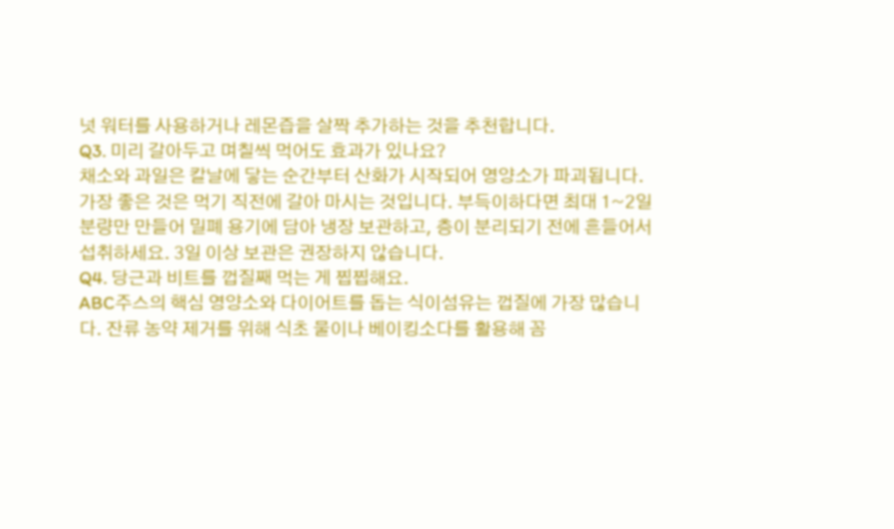넛 워터를 사용하거나 레몬즙을 살짝 추가하는 것을 추천합니다.
Q3. 미리 갈아두고 며칠씩 먹어도 효과가 있나요?
채소와 과일은 칼날에 닿는 순간부터 산화가 시작되어 영양소가 파괴됩니다. 가장 좋은 것은 먹기 직전에 갈아 마시는 것입니다. 부득이하다면 최대 1~2일 분량만 만들어 밀폐 용기에 담아 냉장 보관하고, 층이 분리되기 전에 흔들어서 섭취하세요. 3일 이상 보관은 권장하지 않습니다.
Q4. 당근과 비트를 껍질째 먹는 게 찝찝해요.
ABC주스의 핵심 영양소와 다이어트를 돕는 식이섬유는 껍질에 가장 많습니다. 잔류 농약 제거를 위해 식초 물이나 베이킹소다를 활용해 꼼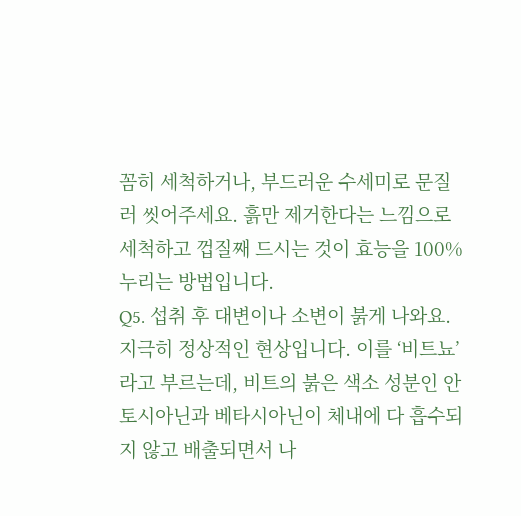꼼히 세척하거나, 부드러운 수세미로 문질러 씻어주세요. 흙만 제거한다는 느낌으로 세척하고 껍질째 드시는 것이 효능을 100% 누리는 방법입니다.
Q5. 섭취 후 대변이나 소변이 붉게 나와요.
지극히 정상적인 현상입니다. 이를 ‘비트뇨’라고 부르는데, 비트의 붉은 색소 성분인 안토시아닌과 베타시아닌이 체내에 다 흡수되지 않고 배출되면서 나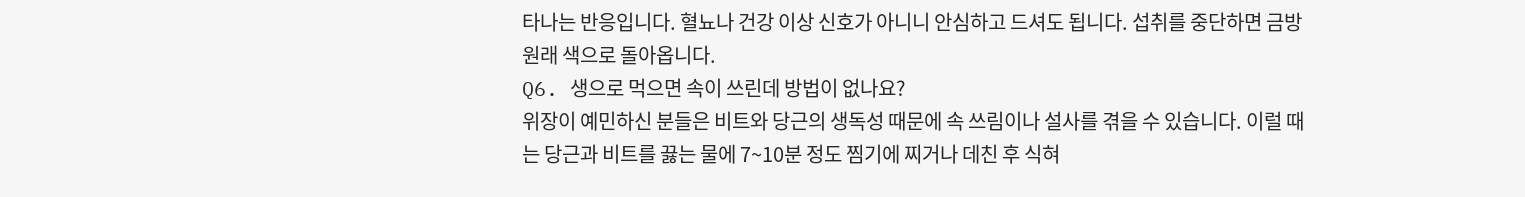타나는 반응입니다. 혈뇨나 건강 이상 신호가 아니니 안심하고 드셔도 됩니다. 섭취를 중단하면 금방 원래 색으로 돌아옵니다.
Q6. 생으로 먹으면 속이 쓰린데 방법이 없나요?
위장이 예민하신 분들은 비트와 당근의 생독성 때문에 속 쓰림이나 설사를 겪을 수 있습니다. 이럴 때는 당근과 비트를 끓는 물에 7~10분 정도 찜기에 찌거나 데친 후 식혀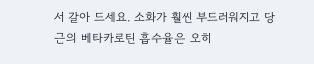서 갈아 드세요. 소화가 훨씬 부드러워지고 당근의 베타카로틴 흡수율은 오히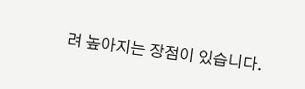려 높아지는 장점이 있습니다.